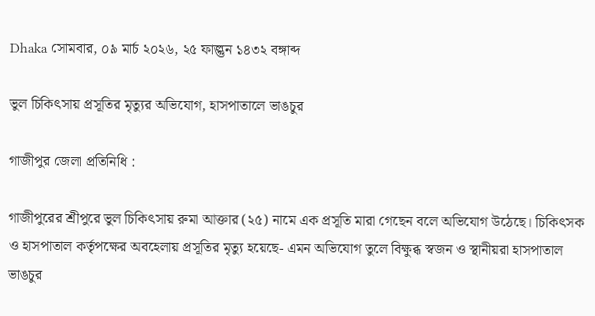Dhaka সোমবার, ০৯ মার্চ ২০২৬, ২৫ ফাল্গুন ১৪৩২ বঙ্গাব্দ

ভুল চিকিৎসায় প্রসূতির মৃত্যুর অভিযোগ, হাসপাতালে ভাঙচুর

গাজীপুর জেলা প্রতিনিধি :

গাজীপুরের শ্রীপুরে ভুল চিকিৎসায় রুমা আক্তার (২৫) নামে এক প্রসূতি মারা গেছেন বলে অভিযোগ উঠেছে। চিকিৎসক ও হাসপাতাল কর্তৃপক্ষের অবহেলায় প্রসূতির মৃত্যু হয়েছে- এমন অভিযোগ তুলে বিক্ষুব্ধ স্বজন ও স্থানীয়রা হাসপাতাল ভাঙচুর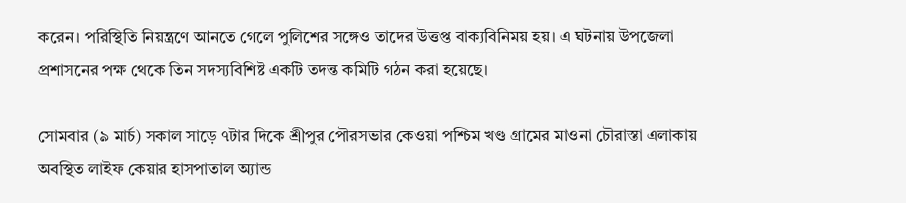করেন। পরিস্থিতি নিয়ন্ত্রণে আনতে গেলে পুলিশের সঙ্গেও তাদের উত্তপ্ত বাক্যবিনিময় হয়। এ ঘটনায় উপজেলা প্রশাসনের পক্ষ থেকে তিন সদস্যবিশিষ্ট একটি তদন্ত কমিটি গঠন করা হয়েছে।

সোমবার (৯ মার্চ) সকাল সাড়ে ৭টার দিকে শ্রীপুর পৌরসভার কেওয়া পশ্চিম খণ্ড গ্রামের মাওনা চৌরাস্তা এলাকায় অবস্থিত লাইফ কেয়ার হাসপাতাল অ্যান্ড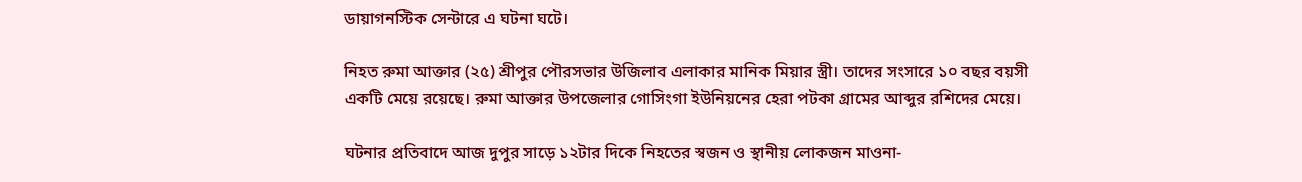ডায়াগনস্টিক সেন্টারে এ ঘটনা ঘটে।

নিহত রুমা আক্তার (২৫) শ্রীপুর পৌরসভার উজিলাব এলাকার মানিক মিয়ার স্ত্রী। তাদের সংসারে ১০ বছর বয়সী একটি মেয়ে রয়েছে। রুমা আক্তার উপজেলার গোসিংগা ইউনিয়নের হেরা পটকা গ্রামের আব্দুর রশিদের মেয়ে।

ঘটনার প্রতিবাদে আজ দুপুর সাড়ে ১২টার দিকে নিহতের স্বজন ও স্থানীয় লোকজন মাওনা-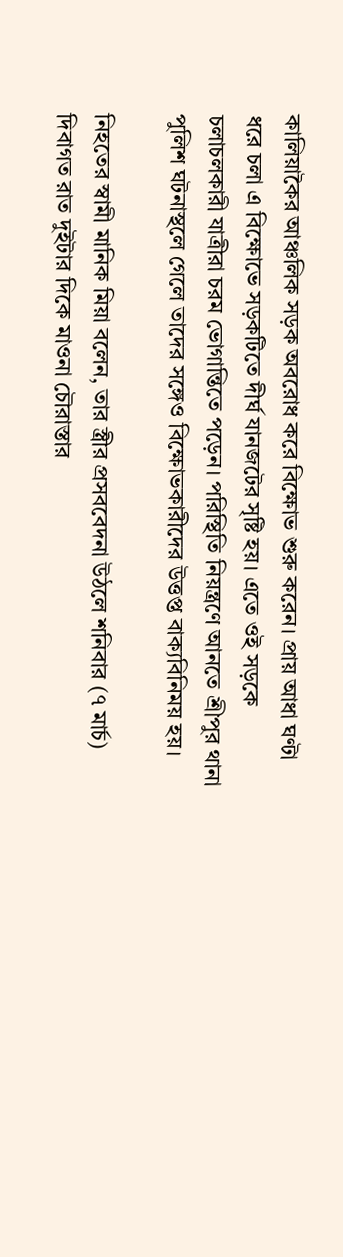কালিয়াকৈর আঞ্চলিক সড়ক অবরোধ করে বিক্ষোভ শুরু করেন। প্রায় আধা ঘণ্টা ধরে চলা এ বিক্ষোভে সড়কটিতে দীর্ঘ যানজটের সৃষ্টি হয়। এতে ওই সড়কে চলাচলকারী যাত্রীরা চরম ভোগান্তিতে পড়েন। পরিস্থিতি নিয়ন্ত্রণে আনতে শ্রীপুর থানা পুলিশ ঘটনাস্থলে গেলে তাদের সঙ্গেও বিক্ষোভকারীদের উত্তপ্ত বাক্যবিনিময় হয়।

নিহতের স্বামী মানিক মিয়া বলেন, তার স্ত্রীর প্রসববেদনা উঠলে শনিবার (৭ মার্চ) দিবাগত রাত দুইটার দিকে মাওনা চৌরাস্তার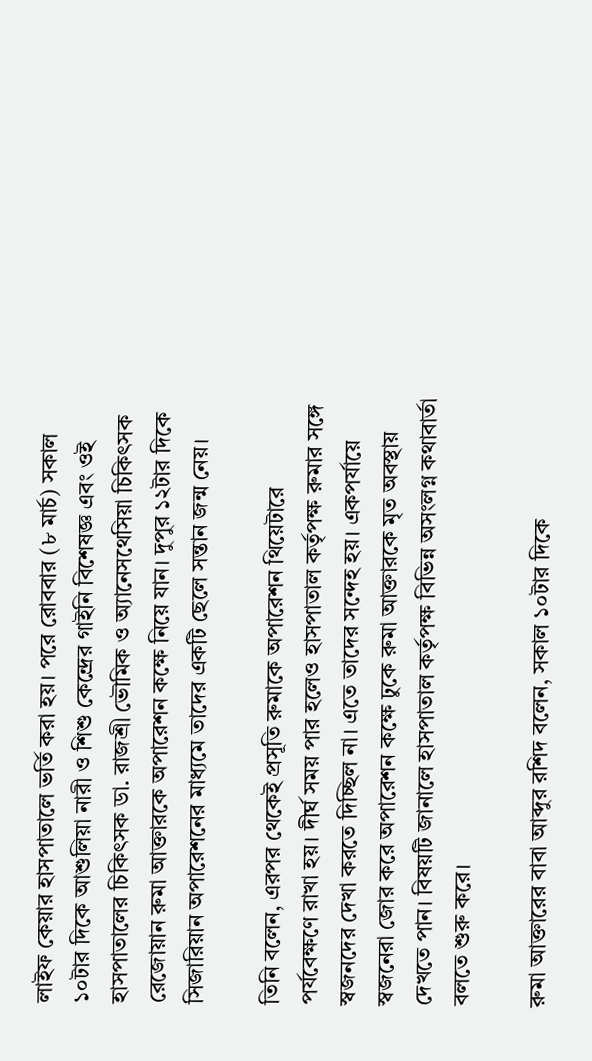লাইফ কেয়ার হাসপাতালে ভর্তি করা হয়। পরে রোববার (৮ মার্চ) সকাল ১০টার দিকে আশুলিয়া নারী ও শিশু কেন্দ্রের গাইনি বিশেষজ্ঞ এবং ওই হাসপাতালের চিকিৎসক ডা. রাজশ্রী ভৌমিক ও অ্যানেসথেসিয়া চিকিৎসক রেজোয়ান রুমা আক্তারকে অপারেশন কক্ষে নিয়ে যান। দুপুর ১২টার দিকে সিজারিয়ান অপারেশনের মাধ্যমে তাদের একটি ছেলে সন্তান জন্ম নেয়।

তিনি বলেন, এরপর থেকেই প্রসূতি রুমাকে অপারেশন থিয়েটারে পর্যবেক্ষণে রাখা হয়। দীর্ঘ সময় পার হলেও হাসপাতাল কর্তৃপক্ষ রুমার সঙ্গে স্বজনদের দেখা করতে দিচ্ছিল না। এতে তাদের সন্দেহ হয়। একপর্যায়ে স্বজনেরা জোর করে অপারেশন কক্ষে ঢুকে রুমা আক্তারকে মৃত অবস্থায় দেখতে পান। বিষয়টি জানালে হাসপাতাল কর্তৃপক্ষ বিভিন্ন অসংলগ্ন কথাবার্তা বলতে শুরু করে।

রুমা আক্তারের বাবা আব্দুর রশিদ বলেন, সকাল ১০টার দিকে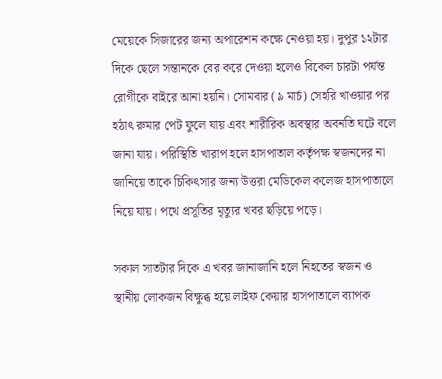মেয়েকে সিজারের জন্য অপারেশন কক্ষে নেওয়া হয়। দুপুর ১২টার দিকে ছেলে সন্তানকে বের করে দেওয়া হলেও বিকেল চারটা পর্যন্ত রোগীকে বাইরে আনা হয়নি। সোমবার (৯ মার্চ) সেহরি খাওয়ার পর হঠাৎ রুমার পেট ফুলে যায় এবং শারীরিক অবস্থার অবনতি ঘটে বলে জানা যায়। পরিস্থিতি খারাপ হলে হাসপাতাল কর্তৃপক্ষ স্বজনদের না জানিয়ে তাকে চিকিৎসার জন্য উত্তরা মেডিকেল কলেজ হাসপাতালে নিয়ে যায়। পথে প্রসূতির মৃত্যুর খবর ছড়িয়ে পড়ে।

সকাল সাতটার দিকে এ খবর জানাজানি হলে নিহতের স্বজন ও স্থানীয় লোকজন বিক্ষুব্ধ হয়ে লাইফ কেয়ার হাসপাতালে ব্যাপক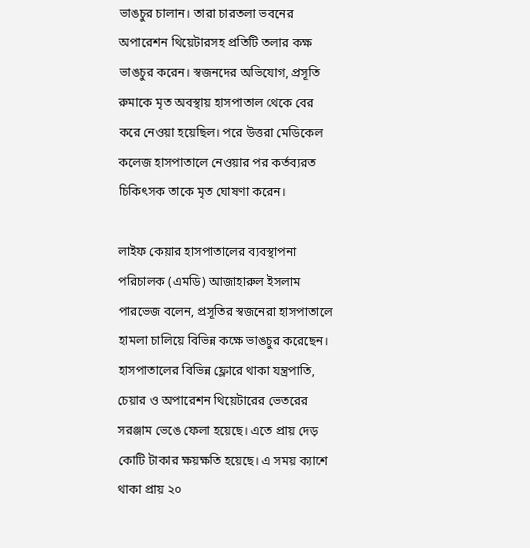ভাঙচুর চালান। তারা চারতলা ভবনের অপারেশন থিয়েটারসহ প্রতিটি তলার কক্ষ ভাঙচুর করেন। স্বজনদের অভিযোগ, প্রসূতি রুমাকে মৃত অবস্থায় হাসপাতাল থেকে বের করে নেওয়া হয়েছিল। পরে উত্তরা মেডিকেল কলেজ হাসপাতালে নেওয়ার পর কর্তব্যরত চিকিৎসক তাকে মৃত ঘোষণা করেন।

লাইফ কেয়ার হাসপাতালের ব্যবস্থাপনা পরিচালক (এমডি) আজাহারুল ইসলাম পারভেজ বলেন, প্রসূতির স্বজনেরা হাসপাতালে হামলা চালিয়ে বিভিন্ন কক্ষে ভাঙচুর করেছেন। হাসপাতালের বিভিন্ন ফ্লোরে থাকা যন্ত্রপাতি, চেয়ার ও অপারেশন থিয়েটারের ভেতরের সরঞ্জাম ভেঙে ফেলা হয়েছে। এতে প্রায় দেড় কোটি টাকার ক্ষয়ক্ষতি হয়েছে। এ সময় ক্যাশে থাকা প্রায় ২০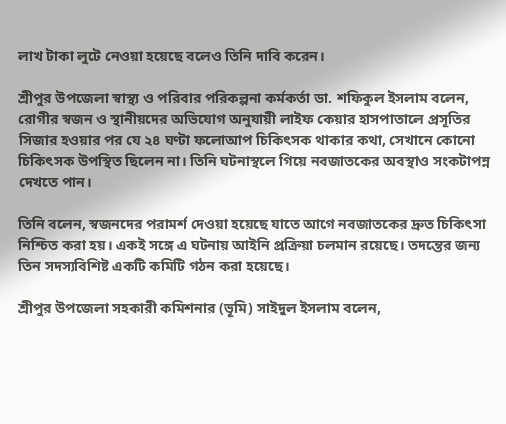লাখ টাকা লুটে নেওয়া হয়েছে বলেও তিনি দাবি করেন।

শ্রীপুর উপজেলা স্বাস্থ্য ও পরিবার পরিকল্পনা কর্মকর্তা ডা. শফিকুল ইসলাম বলেন, রোগীর স্বজন ও স্থানীয়দের অভিযোগ অনুযায়ী লাইফ কেয়ার হাসপাতালে প্রসূতির সিজার হওয়ার পর যে ২৪ ঘণ্টা ফলোআপ চিকিৎসক থাকার কথা, সেখানে কোনো চিকিৎসক উপস্থিত ছিলেন না। তিনি ঘটনাস্থলে গিয়ে নবজাতকের অবস্থাও সংকটাপন্ন দেখতে পান।

তিনি বলেন, স্বজনদের পরামর্শ দেওয়া হয়েছে যাতে আগে নবজাতকের দ্রুত চিকিৎসা নিশ্চিত করা হয়। একই সঙ্গে এ ঘটনায় আইনি প্রক্রিয়া চলমান রয়েছে। তদন্তের জন্য তিন সদস্যবিশিষ্ট একটি কমিটি গঠন করা হয়েছে।

শ্রীপুর উপজেলা সহকারী কমিশনার (ভূমি) সাইদুল ইসলাম বলেন,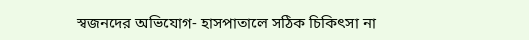স্বজনদের অভিযোগ- হাসপাতালে সঠিক চিকিৎসা না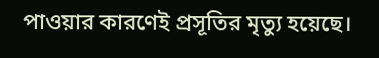পাওয়ার কারণেই প্রসূতির মৃত্যু হয়েছে।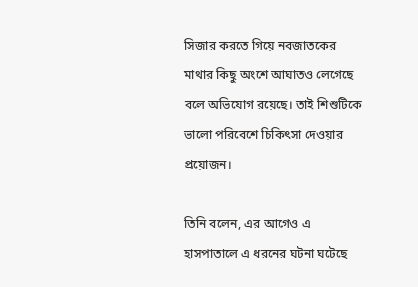সিজার করতে গিয়ে নবজাতকের মাথার কিছু অংশে আঘাতও লেগেছে বলে অভিযোগ রয়েছে। তাই শিশুটিকে ভালো পরিবেশে চিকিৎসা দেওয়ার প্রয়োজন।

তিনি বলেন, এর আগেও এ হাসপাতালে এ ধরনের ঘটনা ঘটেছে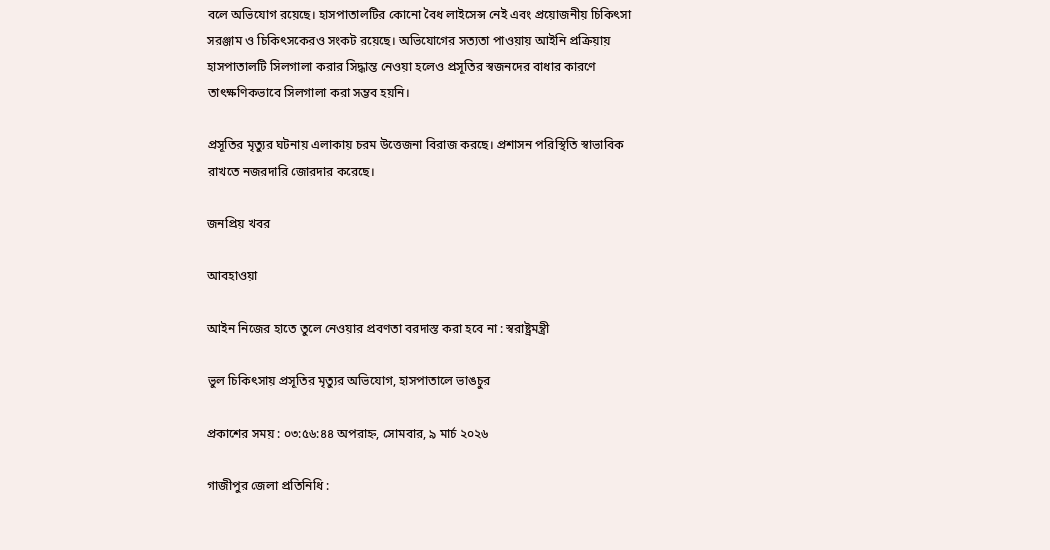বলে অভিযোগ রয়েছে। হাসপাতালটির কোনো বৈধ লাইসেন্স নেই এবং প্রয়োজনীয় চিকিৎসা সরঞ্জাম ও চিকিৎসকেরও সংকট রয়েছে। অভিযোগের সত্যতা পাওয়ায় আইনি প্রক্রিয়ায় হাসপাতালটি সিলগালা করার সিদ্ধান্ত নেওয়া হলেও প্রসূতির স্বজনদের বাধার কারণে তাৎক্ষণিকভাবে সিলগালা করা সম্ভব হয়নি।

প্রসূতির মৃত্যুর ঘটনায় এলাকায় চরম উত্তেজনা বিরাজ করছে। প্রশাসন পরিস্থিতি স্বাভাবিক রাখতে নজরদারি জোরদার করেছে।

জনপ্রিয় খবর

আবহাওয়া

আইন নিজের হাতে তুলে নেওয়ার প্রবণতা বরদাস্ত করা হবে না : স্বরাষ্ট্রমন্ত্রী

ভুল চিকিৎসায় প্রসূতির মৃত্যুর অভিযোগ, হাসপাতালে ভাঙচুর

প্রকাশের সময় : ০৩:৫৬:৪৪ অপরাহ্ন, সোমবার, ৯ মার্চ ২০২৬

গাজীপুর জেলা প্রতিনিধি :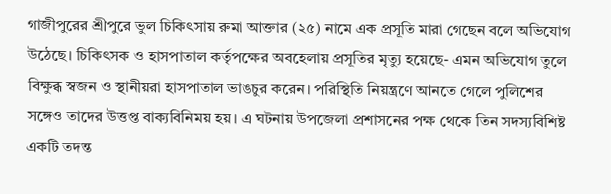গাজীপুরের শ্রীপুরে ভুল চিকিৎসায় রুমা আক্তার (২৫) নামে এক প্রসূতি মারা গেছেন বলে অভিযোগ উঠেছে। চিকিৎসক ও হাসপাতাল কর্তৃপক্ষের অবহেলায় প্রসূতির মৃত্যু হয়েছে- এমন অভিযোগ তুলে বিক্ষুব্ধ স্বজন ও স্থানীয়রা হাসপাতাল ভাঙচুর করেন। পরিস্থিতি নিয়ন্ত্রণে আনতে গেলে পুলিশের সঙ্গেও তাদের উত্তপ্ত বাক্যবিনিময় হয়। এ ঘটনায় উপজেলা প্রশাসনের পক্ষ থেকে তিন সদস্যবিশিষ্ট একটি তদন্ত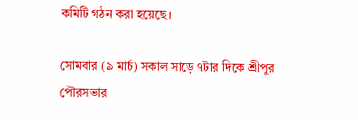কমিটি গঠন করা হয়েছে।

সোমবার (৯ মার্চ) সকাল সাড়ে ৭টার দিকে শ্রীপুর পৌরসভার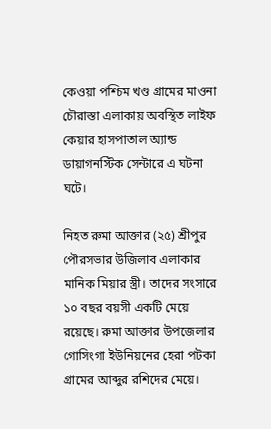কেওয়া পশ্চিম খণ্ড গ্রামের মাওনা চৌরাস্তা এলাকায় অবস্থিত লাইফ কেয়ার হাসপাতাল অ্যান্ড ডায়াগনস্টিক সেন্টারে এ ঘটনা ঘটে।

নিহত রুমা আক্তার (২৫) শ্রীপুর পৌরসভার উজিলাব এলাকার মানিক মিয়ার স্ত্রী। তাদের সংসারে ১০ বছর বয়সী একটি মেয়ে রয়েছে। রুমা আক্তার উপজেলার গোসিংগা ইউনিয়নের হেরা পটকা গ্রামের আব্দুর রশিদের মেয়ে।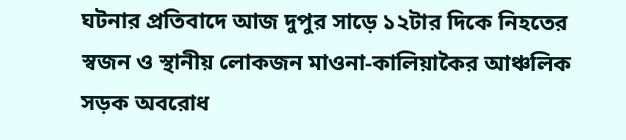ঘটনার প্রতিবাদে আজ দুপুর সাড়ে ১২টার দিকে নিহতের স্বজন ও স্থানীয় লোকজন মাওনা-কালিয়াকৈর আঞ্চলিক সড়ক অবরোধ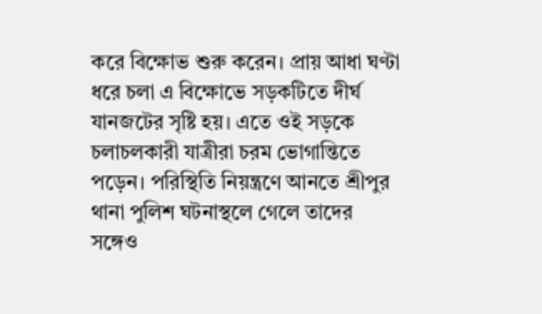করে বিক্ষোভ শুরু করেন। প্রায় আধা ঘণ্টা ধরে চলা এ বিক্ষোভে সড়কটিতে দীর্ঘ যানজটের সৃষ্টি হয়। এতে ওই সড়কে চলাচলকারী যাত্রীরা চরম ভোগান্তিতে পড়েন। পরিস্থিতি নিয়ন্ত্রণে আনতে শ্রীপুর থানা পুলিশ ঘটনাস্থলে গেলে তাদের সঙ্গেও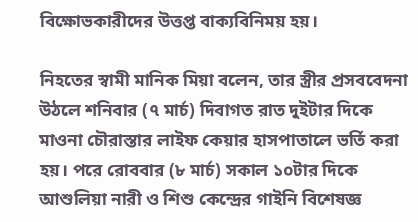বিক্ষোভকারীদের উত্তপ্ত বাক্যবিনিময় হয়।

নিহতের স্বামী মানিক মিয়া বলেন, তার স্ত্রীর প্রসববেদনা উঠলে শনিবার (৭ মার্চ) দিবাগত রাত দুইটার দিকে মাওনা চৌরাস্তার লাইফ কেয়ার হাসপাতালে ভর্তি করা হয়। পরে রোববার (৮ মার্চ) সকাল ১০টার দিকে আশুলিয়া নারী ও শিশু কেন্দ্রের গাইনি বিশেষজ্ঞ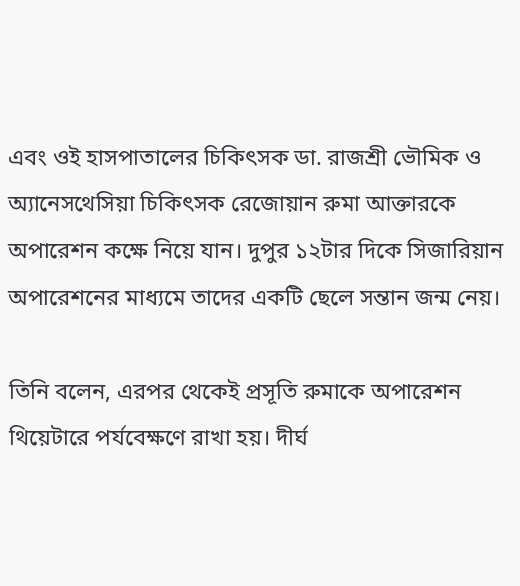এবং ওই হাসপাতালের চিকিৎসক ডা. রাজশ্রী ভৌমিক ও অ্যানেসথেসিয়া চিকিৎসক রেজোয়ান রুমা আক্তারকে অপারেশন কক্ষে নিয়ে যান। দুপুর ১২টার দিকে সিজারিয়ান অপারেশনের মাধ্যমে তাদের একটি ছেলে সন্তান জন্ম নেয়।

তিনি বলেন, এরপর থেকেই প্রসূতি রুমাকে অপারেশন থিয়েটারে পর্যবেক্ষণে রাখা হয়। দীর্ঘ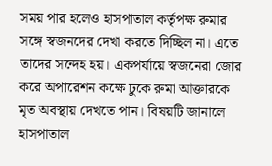সময় পার হলেও হাসপাতাল কর্তৃপক্ষ রুমার সঙ্গে স্বজনদের দেখা করতে দিচ্ছিল না। এতে তাদের সন্দেহ হয়। একপর্যায়ে স্বজনেরা জোর করে অপারেশন কক্ষে ঢুকে রুমা আক্তারকে মৃত অবস্থায় দেখতে পান। বিষয়টি জানালে হাসপাতাল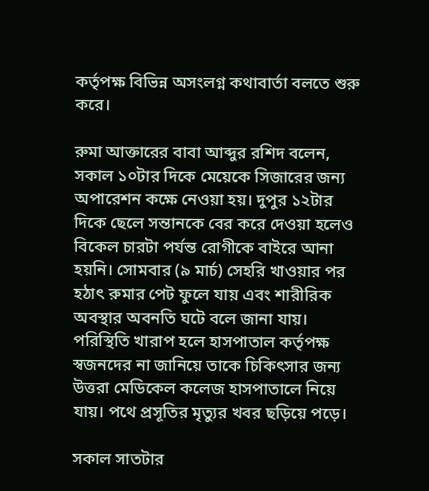কর্তৃপক্ষ বিভিন্ন অসংলগ্ন কথাবার্তা বলতে শুরু করে।

রুমা আক্তারের বাবা আব্দুর রশিদ বলেন, সকাল ১০টার দিকে মেয়েকে সিজারের জন্য অপারেশন কক্ষে নেওয়া হয়। দুপুর ১২টার দিকে ছেলে সন্তানকে বের করে দেওয়া হলেও বিকেল চারটা পর্যন্ত রোগীকে বাইরে আনা হয়নি। সোমবার (৯ মার্চ) সেহরি খাওয়ার পর হঠাৎ রুমার পেট ফুলে যায় এবং শারীরিক অবস্থার অবনতি ঘটে বলে জানা যায়। পরিস্থিতি খারাপ হলে হাসপাতাল কর্তৃপক্ষ স্বজনদের না জানিয়ে তাকে চিকিৎসার জন্য উত্তরা মেডিকেল কলেজ হাসপাতালে নিয়ে যায়। পথে প্রসূতির মৃত্যুর খবর ছড়িয়ে পড়ে।

সকাল সাতটার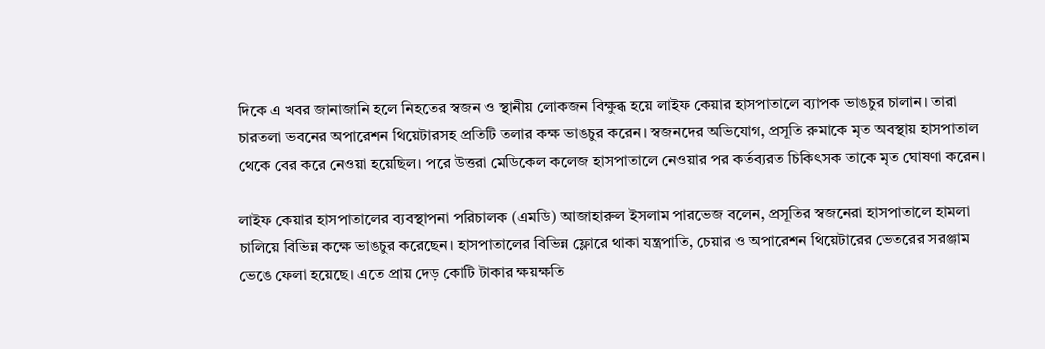দিকে এ খবর জানাজানি হলে নিহতের স্বজন ও স্থানীয় লোকজন বিক্ষুব্ধ হয়ে লাইফ কেয়ার হাসপাতালে ব্যাপক ভাঙচুর চালান। তারা চারতলা ভবনের অপারেশন থিয়েটারসহ প্রতিটি তলার কক্ষ ভাঙচুর করেন। স্বজনদের অভিযোগ, প্রসূতি রুমাকে মৃত অবস্থায় হাসপাতাল থেকে বের করে নেওয়া হয়েছিল। পরে উত্তরা মেডিকেল কলেজ হাসপাতালে নেওয়ার পর কর্তব্যরত চিকিৎসক তাকে মৃত ঘোষণা করেন।

লাইফ কেয়ার হাসপাতালের ব্যবস্থাপনা পরিচালক (এমডি) আজাহারুল ইসলাম পারভেজ বলেন, প্রসূতির স্বজনেরা হাসপাতালে হামলা চালিয়ে বিভিন্ন কক্ষে ভাঙচুর করেছেন। হাসপাতালের বিভিন্ন ফ্লোরে থাকা যন্ত্রপাতি, চেয়ার ও অপারেশন থিয়েটারের ভেতরের সরঞ্জাম ভেঙে ফেলা হয়েছে। এতে প্রায় দেড় কোটি টাকার ক্ষয়ক্ষতি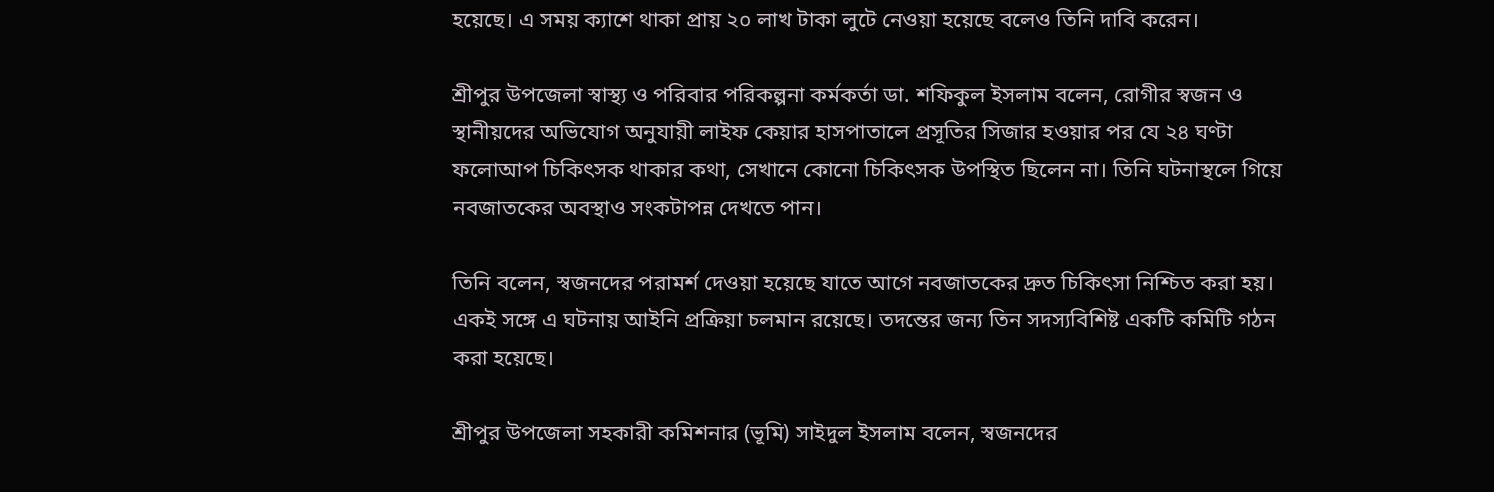হয়েছে। এ সময় ক্যাশে থাকা প্রায় ২০ লাখ টাকা লুটে নেওয়া হয়েছে বলেও তিনি দাবি করেন।

শ্রীপুর উপজেলা স্বাস্থ্য ও পরিবার পরিকল্পনা কর্মকর্তা ডা. শফিকুল ইসলাম বলেন, রোগীর স্বজন ও স্থানীয়দের অভিযোগ অনুযায়ী লাইফ কেয়ার হাসপাতালে প্রসূতির সিজার হওয়ার পর যে ২৪ ঘণ্টা ফলোআপ চিকিৎসক থাকার কথা, সেখানে কোনো চিকিৎসক উপস্থিত ছিলেন না। তিনি ঘটনাস্থলে গিয়ে নবজাতকের অবস্থাও সংকটাপন্ন দেখতে পান।

তিনি বলেন, স্বজনদের পরামর্শ দেওয়া হয়েছে যাতে আগে নবজাতকের দ্রুত চিকিৎসা নিশ্চিত করা হয়। একই সঙ্গে এ ঘটনায় আইনি প্রক্রিয়া চলমান রয়েছে। তদন্তের জন্য তিন সদস্যবিশিষ্ট একটি কমিটি গঠন করা হয়েছে।

শ্রীপুর উপজেলা সহকারী কমিশনার (ভূমি) সাইদুল ইসলাম বলেন, স্বজনদের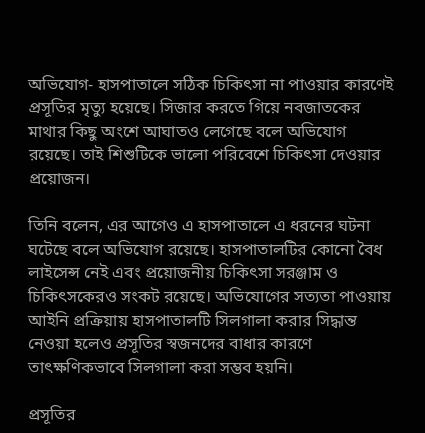অভিযোগ- হাসপাতালে সঠিক চিকিৎসা না পাওয়ার কারণেই প্রসূতির মৃত্যু হয়েছে। সিজার করতে গিয়ে নবজাতকের মাথার কিছু অংশে আঘাতও লেগেছে বলে অভিযোগ রয়েছে। তাই শিশুটিকে ভালো পরিবেশে চিকিৎসা দেওয়ার প্রয়োজন।

তিনি বলেন, এর আগেও এ হাসপাতালে এ ধরনের ঘটনা ঘটেছে বলে অভিযোগ রয়েছে। হাসপাতালটির কোনো বৈধ লাইসেন্স নেই এবং প্রয়োজনীয় চিকিৎসা সরঞ্জাম ও চিকিৎসকেরও সংকট রয়েছে। অভিযোগের সত্যতা পাওয়ায় আইনি প্রক্রিয়ায় হাসপাতালটি সিলগালা করার সিদ্ধান্ত নেওয়া হলেও প্রসূতির স্বজনদের বাধার কারণে তাৎক্ষণিকভাবে সিলগালা করা সম্ভব হয়নি।

প্রসূতির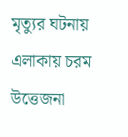মৃত্যুর ঘটনায় এলাকায় চরম উত্তেজনা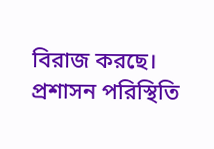বিরাজ করছে। প্রশাসন পরিস্থিতি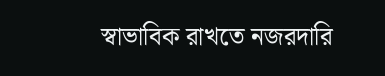স্বাভাবিক রাখতে নজরদারি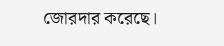জোরদার করেছে।